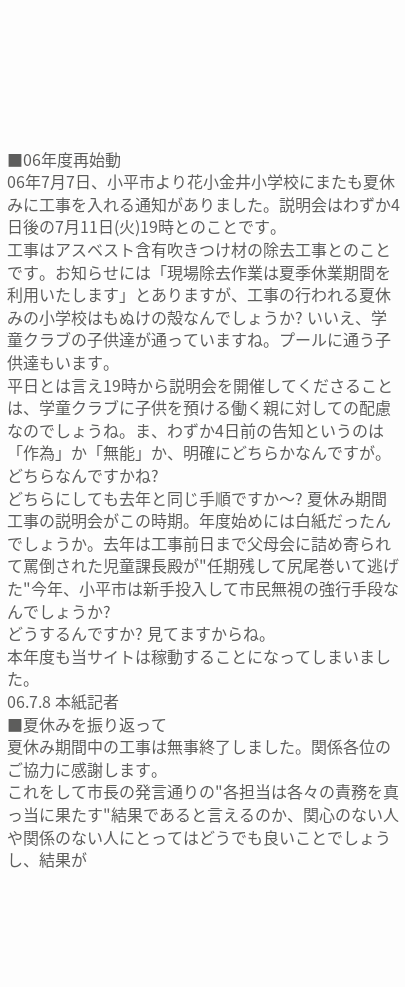■06年度再始動
06年7月7日、小平市より花小金井小学校にまたも夏休みに工事を入れる通知がありました。説明会はわずか4日後の7月11日(火)19時とのことです。
工事はアスベスト含有吹きつけ材の除去工事とのことです。お知らせには「現場除去作業は夏季休業期間を利用いたします」とありますが、工事の行われる夏休みの小学校はもぬけの殻なんでしょうか? いいえ、学童クラブの子供達が通っていますね。プールに通う子供達もいます。
平日とは言え19時から説明会を開催してくださることは、学童クラブに子供を預ける働く親に対しての配慮なのでしょうね。ま、わずか4日前の告知というのは「作為」か「無能」か、明確にどちらかなんですが。どちらなんですかね?
どちらにしても去年と同じ手順ですか〜? 夏休み期間工事の説明会がこの時期。年度始めには白紙だったんでしょうか。去年は工事前日まで父母会に詰め寄られて罵倒された児童課長殿が"任期残して尻尾巻いて逃げた"今年、小平市は新手投入して市民無視の強行手段なんでしょうか?
どうするんですか? 見てますからね。
本年度も当サイトは稼動することになってしまいました。
06.7.8 本紙記者
■夏休みを振り返って
夏休み期間中の工事は無事終了しました。関係各位のご協力に感謝します。
これをして市長の発言通りの"各担当は各々の責務を真っ当に果たす"結果であると言えるのか、関心のない人や関係のない人にとってはどうでも良いことでしょうし、結果が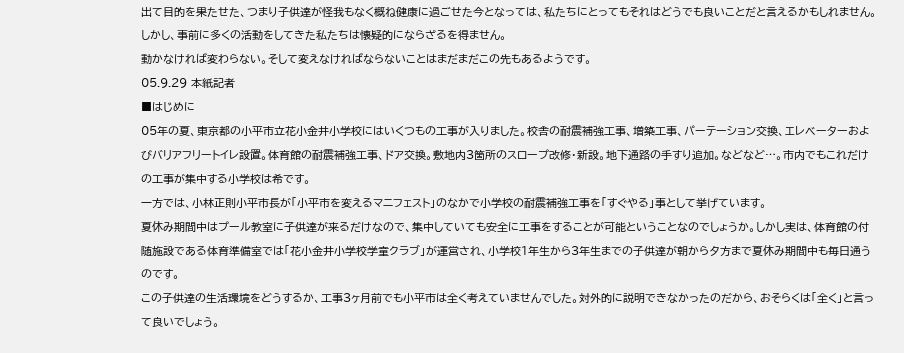出て目的を果たせた、つまり子供達が怪我もなく概ね健康に過ごせた今となっては、私たちにとってもそれはどうでも良いことだと言えるかもしれません。しかし、事前に多くの活動をしてきた私たちは懐疑的にならざるを得ません。
動かなければ変わらない。そして変えなければならないことはまだまだこの先もあるようです。
05.9.29 本紙記者
■はじめに
05年の夏、東京都の小平市立花小金井小学校にはいくつもの工事が入りました。校舎の耐震補強工事、増築工事、パーテーション交換、エレベーターおよびバリアフリートイレ設置。体育館の耐震補強工事、ドア交換。敷地内3箇所のスロープ改修・新設。地下通路の手すり追加。などなど…。市内でもこれだけの工事が集中する小学校は希です。
一方では、小林正則小平市長が「小平市を変えるマニフェスト」のなかで小学校の耐震補強工事を「すぐやる」事として挙げています。
夏休み期間中はプール教室に子供達が来るだけなので、集中していても安全に工事をすることが可能ということなのでしょうか。しかし実は、体育館の付随施設である体育準備室では「花小金井小学校学童クラブ」が運営され、小学校1年生から3年生までの子供達が朝から夕方まで夏休み期間中も毎日通うのです。
この子供達の生活環境をどうするか、工事3ヶ月前でも小平市は全く考えていませんでした。対外的に説明できなかったのだから、おそらくは「全く」と言って良いでしょう。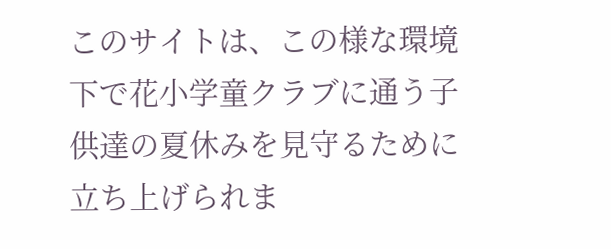このサイトは、この様な環境下で花小学童クラブに通う子供達の夏休みを見守るために立ち上げられま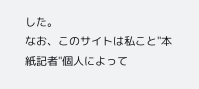した。
なお、このサイトは私こと"本紙記者"個人によって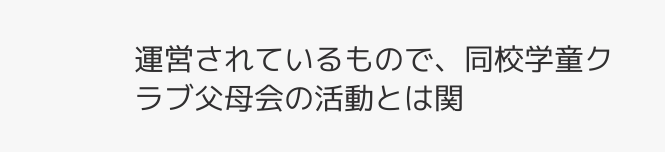運営されているもので、同校学童クラブ父母会の活動とは関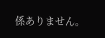係ありません。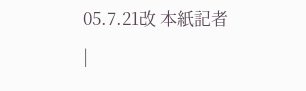05.7.21改 本紙記者
|